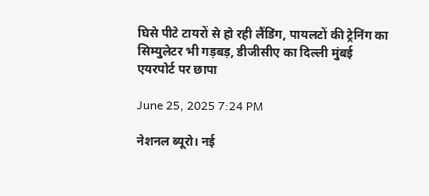घिसे पीटे टायरों से हो रही लैंडिंग, पायलटों की ट्रेनिंग का सिम्युलेटर भी गड़बड़, डीजीसीए का दिल्ली मुंबई एयरपोर्ट पर छापा

June 25, 2025 7:24 PM

नेशनल ब्यूरो। नई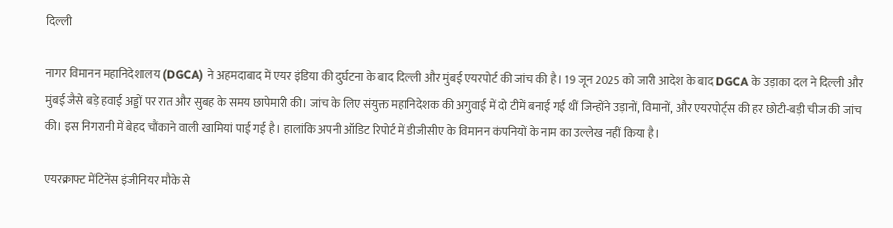दिल्ली

नागर विमानन महानिदेशालय (DGCA) ने अहमदाबाद में एयर इंडिया की दुर्घटना के बाद दिल्ली और मुंबई एयरपोर्ट की जांच की है। 19 जून 2025 को जारी आदेश के बाद DGCA के उड़ाका दल ने दिल्ली और मुंबई जैसे बड़े हवाई अड्डों पर रात और सुबह के समय छापेमारी की। जांच के लिए संयुक्त महानिदेशक की अगुवाई में दो टीमें बनाई गईं थीं जिन्होंने उड़ानों, विमानों, और एयरपोर्ट्स की हर छोटी-बड़ी चीज की जांच की। इस निगरानी में बेहद चौंकाने वाली खामियां पाई गई है। हालांकि अपनी ऑडिट रिपोर्ट में डीजीसीए के विमानन कंपनियों के नाम का उल्लेख नहीं किया है।

एयरक्राफ्ट मेंटिनेंस इंजीनियर मौके से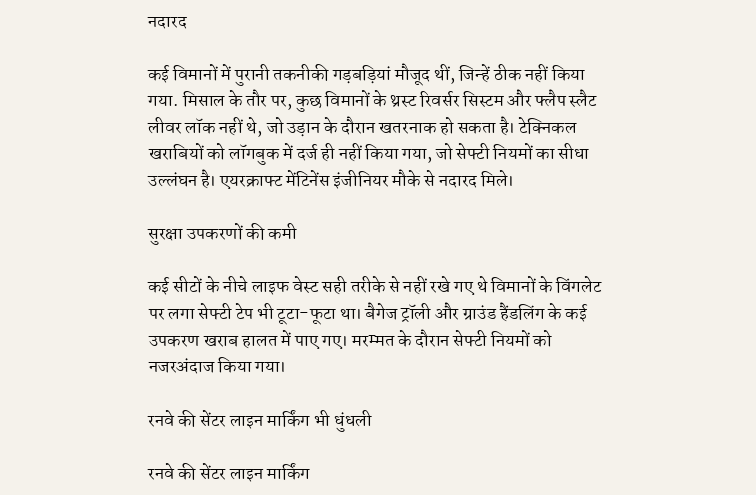नदारद

कई विमानों में पुरानी तकनीकी गड़बड़ियां मौजूद थीं, जिन्हें ठीक नहीं किया गया. मिसाल के तौर पर, कुछ विमानों के थ्रस्ट रिवर्सर सिस्टम और फ्लैप स्लैट लीवर लॉक नहीं थे, जो उड़ान के दौरान खतरनाक हो सकता है। टेक्निकल खराबियों को लॉगबुक में दर्ज ही नहीं किया गया, जो सेफ्टी नियमों का सीधा उल्लंघन है। एयरक्राफ्ट मेंटिनेंस इंजीनियर मौके से नदारद मिले।

सुरक्षा उपकरणों की कमी

कई सीटों के नीचे लाइफ वेस्ट सही तरीके से नहीं रखे गए थे विमानों के विंगलेट पर लगा सेफ्टी टेप भी टूटा-फूटा था। बैगेज ट्रॉली और ग्राउंड हैंडलिंग के कई उपकरण खराब हालत में पाए गए। मरम्मत के दौरान सेफ्टी नियमों को नजरअंदाज किया गया।

रनवे की सेंटर लाइन मार्किंग भी धुंधली

रनवे की सेंटर लाइन मार्किंग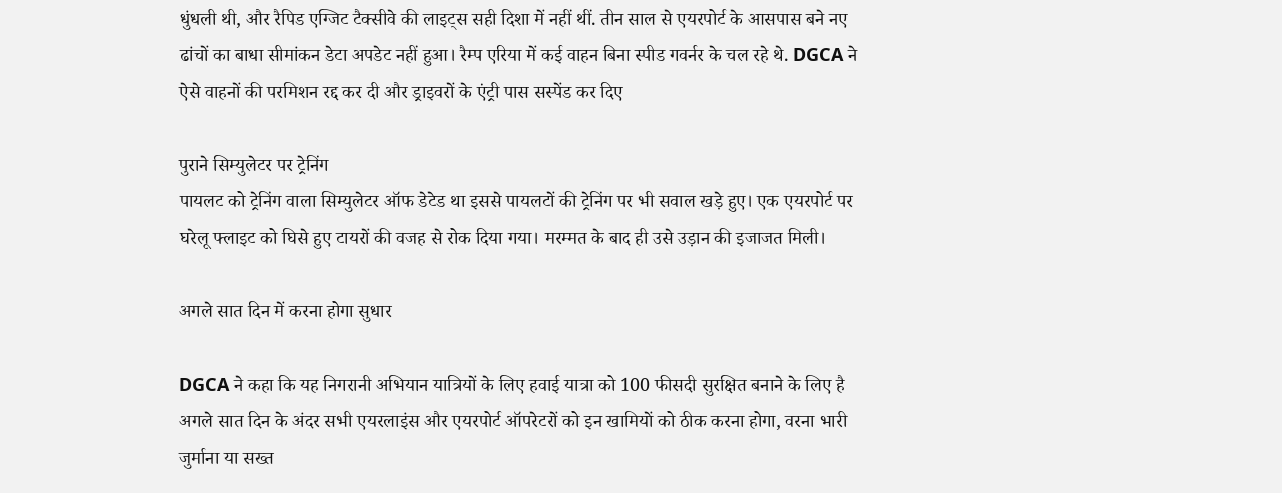धुंधली थी, और रैपिड एग्जिट टैक्सीवे की लाइट्स सही दिशा में नहीं थीं. तीन साल से एयरपोर्ट के आसपास बने नए ढांचों का बाधा सीमांकन डेटा अपडेट नहीं हुआ। रैम्प एरिया में कई वाहन बिना स्पीड गवर्नर के चल रहे थे. DGCA ने ऐसे वाहनों की परमिशन रद्द कर दी और ड्राइवरों के एंट्री पास सस्पेंड कर दिए

पुराने सिम्युलेटर पर ट्रेनिंग
पायलट को ट्रेनिंग वाला सिम्युलेटर ऑफ डेटेड था इससे पायलटों की ट्रेनिंग पर भी सवाल खड़े हुए। एक एयरपोर्ट पर घरेलू फ्लाइट को घिसे हुए टायरों की वजह से रोक दिया गया। मरम्मत के बाद ही उसे उड़ान की इजाजत मिली।

अगले सात दिन में करना होगा सुधार

DGCA ने कहा कि यह निगरानी अभियान यात्रियों के लिए हवाई यात्रा को 100 फीसदी सुरक्षित बनाने के लिए है अगले सात दिन के अंदर सभी एयरलाइंस और एयरपोर्ट ऑपरेटरों को इन खामियों को ठीक करना होगा, वरना भारी जुर्माना या सख्त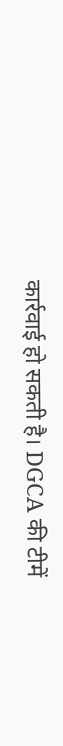कार्रवाई हो सकती है। DGCA की टीमें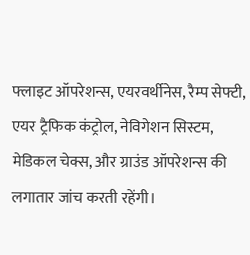फ्लाइट ऑपरेशन्स, एयरवर्थीनेस, रैम्प सेफ्टी, एयर ट्रैफिक कंट्रोल, नेविगेशन सिस्टम, मेडिकल चेक्स, और ग्राउंड ऑपरेशन्स की लगातार जांच करती रहेंगी।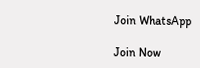Join WhatsApp

Join Now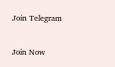Join Telegram

Join Now